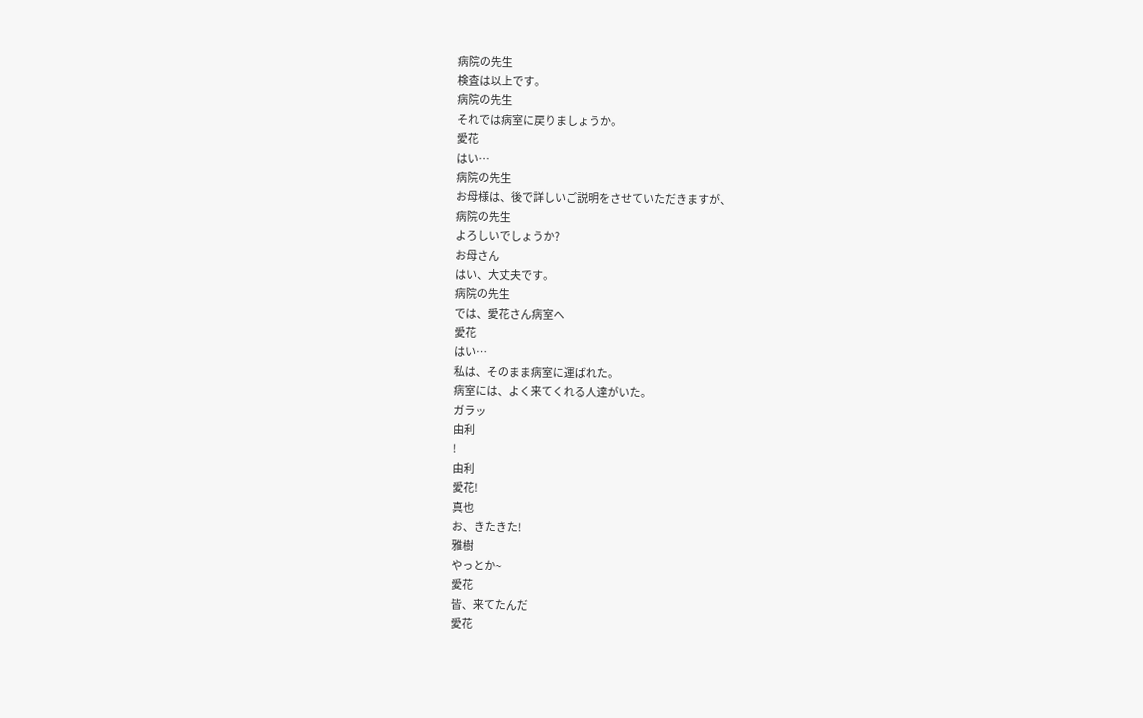病院の先生
検査は以上です。
病院の先生
それでは病室に戻りましょうか。
愛花
はい…
病院の先生
お母様は、後で詳しいご説明をさせていただきますが、
病院の先生
よろしいでしょうか?
お母さん
はい、大丈夫です。
病院の先生
では、愛花さん病室へ
愛花
はい…
私は、そのまま病室に運ばれた。
病室には、よく来てくれる人達がいた。
ガラッ
由利
!
由利
愛花!
真也
お、きたきた!
雅樹
やっとか~
愛花
皆、来てたんだ
愛花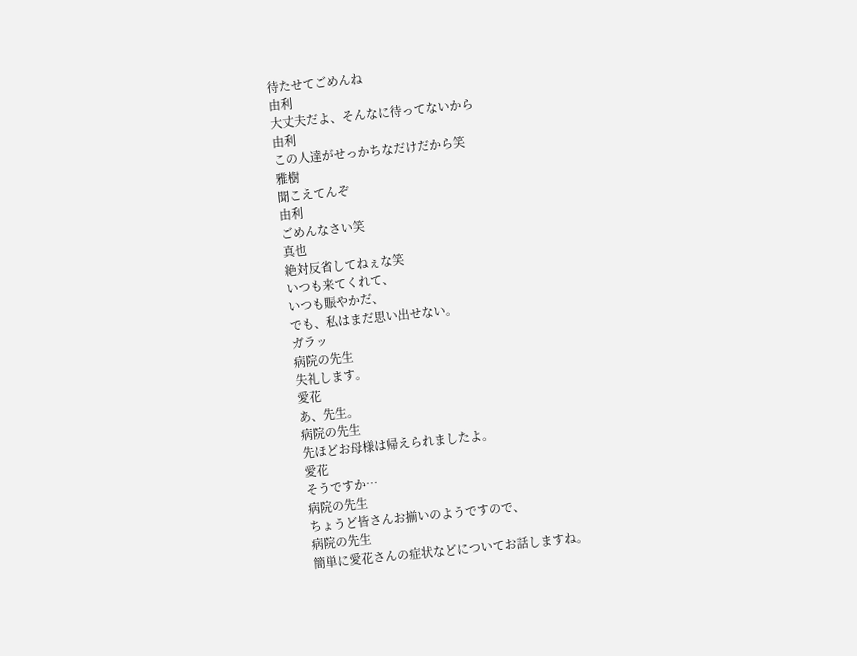待たせてごめんね
由利
大丈夫だよ、そんなに待ってないから
由利
この人達がせっかちなだけだから笑
雅樹
聞こえてんぞ
由利
ごめんなさい笑
真也
絶対反省してねぇな笑
いつも来てくれて、
いつも賑やかだ、
でも、私はまだ思い出せない。
ガラッ
病院の先生
失礼します。
愛花
あ、先生。
病院の先生
先ほどお母様は帰えられましたよ。
愛花
そうですか…
病院の先生
ちょうど皆さんお揃いのようですので、
病院の先生
簡単に愛花さんの症状などについてお話しますね。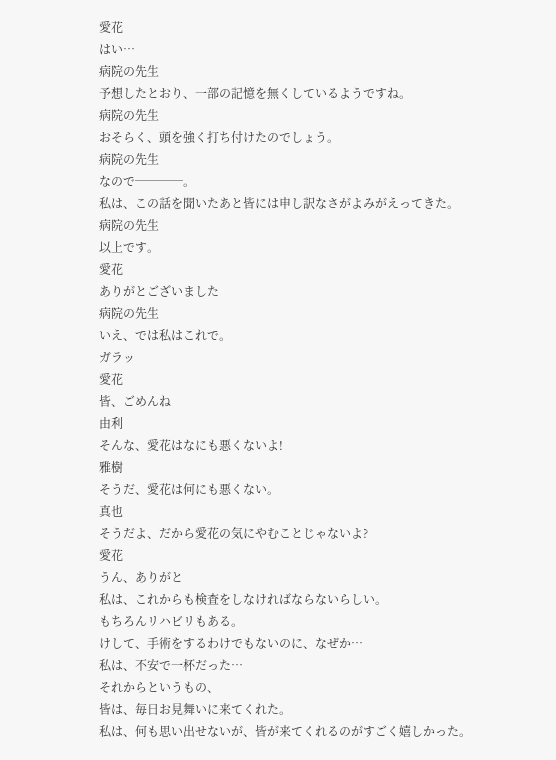愛花
はい…
病院の先生
予想したとおり、一部の記憶を無くしているようですね。
病院の先生
おそらく、頭を強く打ち付けたのでしょう。
病院の先生
なので────。
私は、この話を聞いたあと皆には申し訳なさがよみがえってきた。
病院の先生
以上です。
愛花
ありがとございました
病院の先生
いえ、では私はこれで。
ガラッ
愛花
皆、ごめんね
由利
そんな、愛花はなにも悪くないよ!
雅樹
そうだ、愛花は何にも悪くない。
真也
そうだよ、だから愛花の気にやむことじゃないよ?
愛花
うん、ありがと
私は、これからも検査をしなければならないらしい。
もちろんリハビリもある。
けして、手術をするわけでもないのに、なぜか…
私は、不安で一杯だった…
それからというもの、
皆は、毎日お見舞いに来てくれた。
私は、何も思い出せないが、皆が来てくれるのがすごく嬉しかった。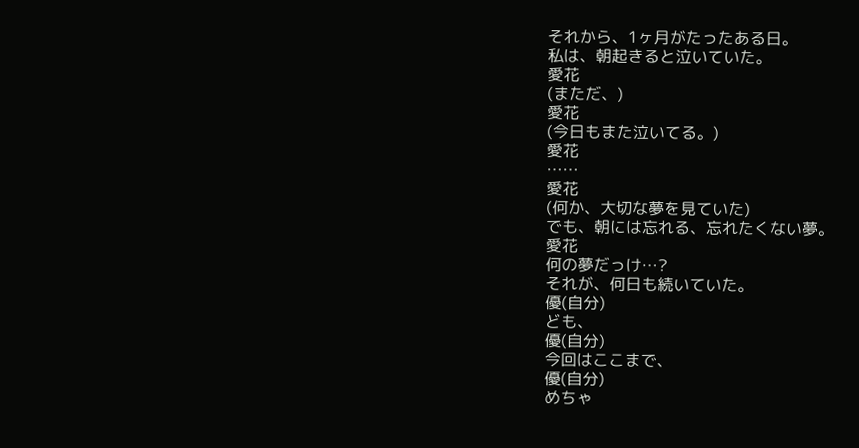それから、1ヶ月がたったある日。
私は、朝起きると泣いていた。
愛花
(まただ、)
愛花
(今日もまた泣いてる。)
愛花
……
愛花
(何か、大切な夢を見ていた)
でも、朝には忘れる、忘れたくない夢。
愛花
何の夢だっけ…?
それが、何日も続いていた。
優(自分)
ども、
優(自分)
今回はここまで、
優(自分)
めちゃ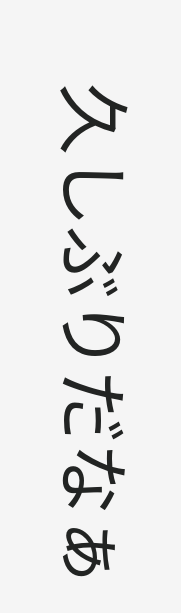久しぶりだなぁ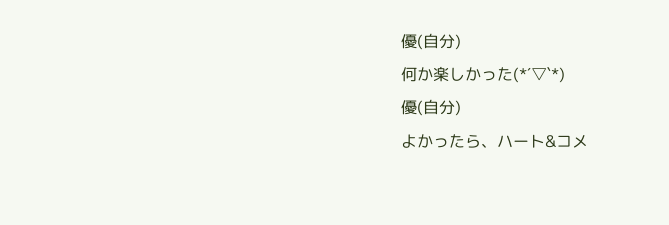優(自分)
何か楽しかった(*´▽`*)
優(自分)
よかったら、ハート&コメ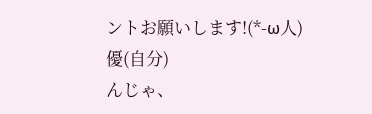ントお願いします!(*-ω人)
優(自分)
んじゃ、